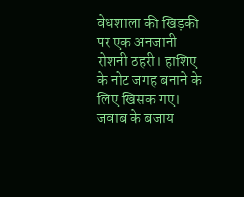वेधशाला की खिड़की पर एक अनजानी रोशनी ठहरी। हाशिए के नोट जगह बनाने के लिए खिसक गए। जवाब के बजाय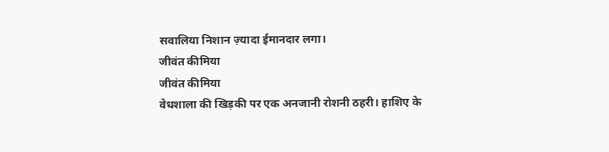सवालिया निशान ज़्यादा ईमानदार लगा।
जीवंत कीमिया
जीवंत कीमिया
वेधशाला की खिड़की पर एक अनजानी रोशनी ठहरी। हाशिए के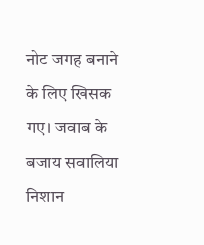नोट जगह बनाने के लिए खिसक गए। जवाब के बजाय सवालिया निशान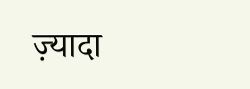ज़्यादा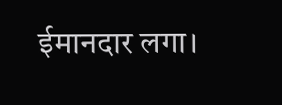ईमानदार लगा।